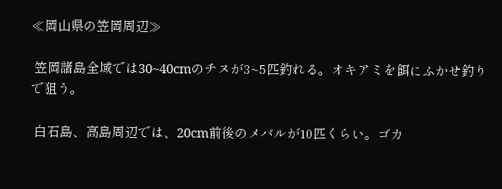≪岡山県の笠岡周辺≫

 笠岡諸島全域では30~40cmのチヌが3~5匹釣れる。オキアミを餌にふかせ釣りで狙う。

 白石島、高島周辺では、20cm前後のメバルが10匹くらい。ゴカ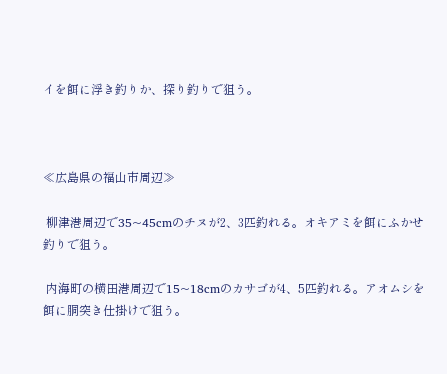イを餌に浮き釣りか、探り釣りで狙う。



≪広島県の福山市周辺≫

 柳津港周辺で35~45cmのチヌが2、3匹釣れる。オキアミを餌にふかせ釣りで狙う。

 内海町の横田港周辺で15~18cmのカサゴが4、5匹釣れる。アオムシを餌に胴突き仕掛けで狙う。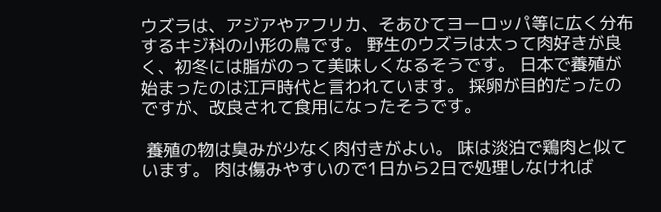ウズラは、アジアやアフリカ、そあひてヨーロッパ等に広く分布するキジ科の小形の鳥です。 野生のウズラは太って肉好きが良く、初冬には脂がのって美味しくなるそうです。 日本で養殖が始まったのは江戸時代と言われています。 採卵が目的だったのですが、改良されて食用になったそうです。

 養殖の物は臭みが少なく肉付きがよい。 味は淡泊で鶏肉と似ています。 肉は傷みやすいので1日から2日で処理しなければ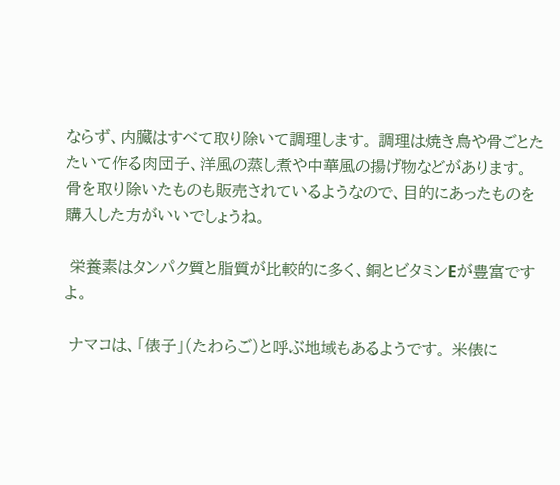ならず、内臓はすべて取り除いて調理します。 調理は焼き鳥や骨ごとたたいて作る肉団子、洋風の蒸し煮や中華風の揚げ物などがあります。 骨を取り除いたものも販売されているようなので、目的にあったものを購入した方がいいでしょうね。

 栄養素はタンパク質と脂質が比較的に多く、銅とビタミンEが豊富ですよ。

 ナマコは、「俵子」(たわらご)と呼ぶ地域もあるようです。 米俵に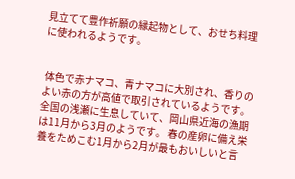見立てて豊作祈願の縁起物として、おせち料理に使われるようです。


 体色で赤ナマコ、青ナマコに大別され、香りのよい赤の方が高値で取引されているようです。 全国の浅瀬に生息していて、岡山県近海の漁期は11月から3月のようです。 春の産卵に備え栄養をためこむ1月から2月が最もおいしいと言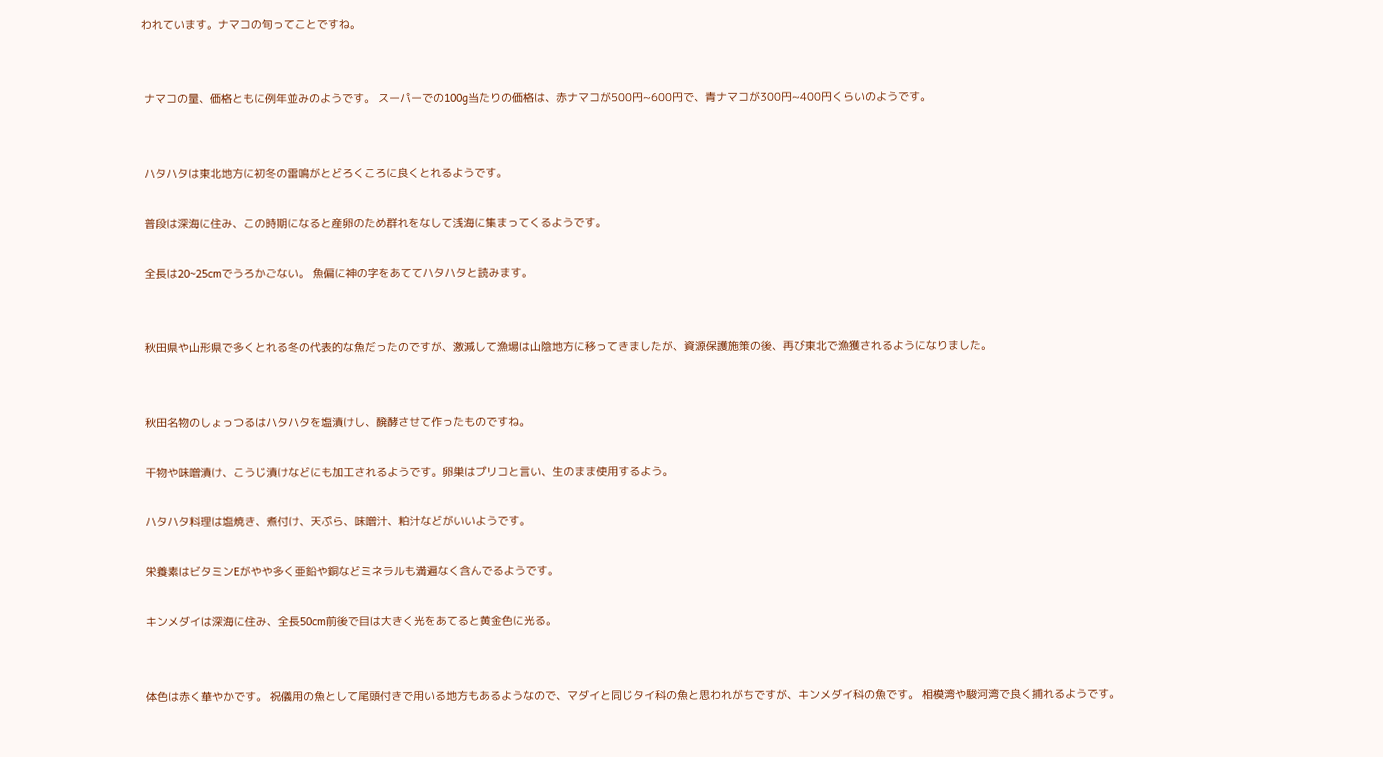われています。ナマコの旬ってことですね。


 ナマコの量、価格ともに例年並みのようです。 スーパーでの100g当たりの価格は、赤ナマコが500円~600円で、青ナマコが300円~400円くらいのようです。


 ハタハタは東北地方に初冬の雷鳴がとどろくころに良くとれるようです。

 普段は深海に住み、この時期になると産卵のため群れをなして浅海に集まってくるようです。

 全長は20~25cmでうろかごない。 魚偏に神の字をあててハタハタと読みます。


 秋田県や山形県で多くとれる冬の代表的な魚だったのですが、激減して漁場は山陰地方に移ってきましたが、資源保護施策の後、再び東北で漁獲されるようになりました。


 秋田名物のしょっつるはハタハタを塩漬けし、醗酵させて作ったものですね。

 干物や味噌漬け、こうじ漬けなどにも加工されるようです。卵巣はプリコと言い、生のまま使用するよう。

 ハタハタ料理は塩焼き、煮付け、天ぷら、味噌汁、粕汁などがいいようです。

 栄養素はビタミンEがやや多く亜鉛や銅などミネラルも満遍なく含んでるようです。

 キンメダイは深海に住み、全長50cm前後で目は大きく光をあてると黄金色に光る。


 体色は赤く華やかです。 祝儀用の魚として尾頭付きで用いる地方もあるようなので、マダイと同じタイ科の魚と思われがちですが、キンメダイ科の魚です。 相模湾や駿河湾で良く捕れるようです。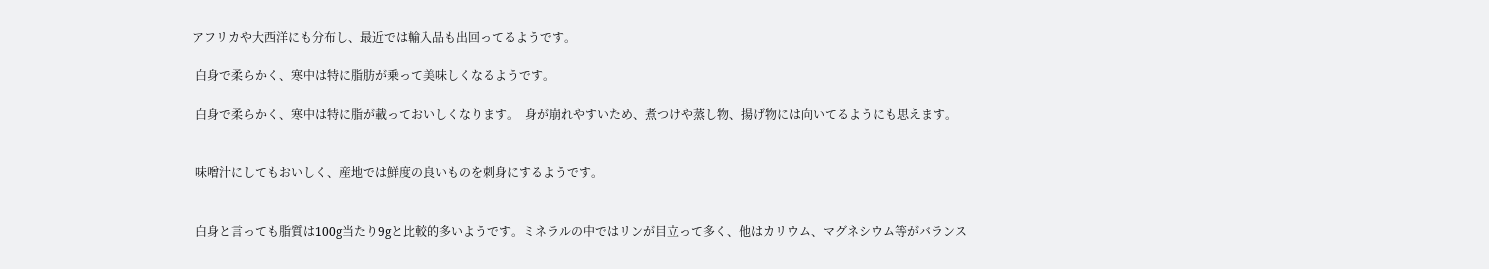アフリカや大西洋にも分布し、最近では輸入品も出回ってるようです。

 白身で柔らかく、寒中は特に脂肪が乗って美味しくなるようです。

 白身で柔らかく、寒中は特に脂が載っておいしくなります。  身が崩れやすいため、煮つけや蒸し物、揚げ物には向いてるようにも思えます。


 味噌汁にしてもおいしく、産地では鮮度の良いものを刺身にするようです。


 白身と言っても脂質は100g当たり9gと比較的多いようです。ミネラルの中ではリンが目立って多く、他はカリウム、マグネシウム等がバランス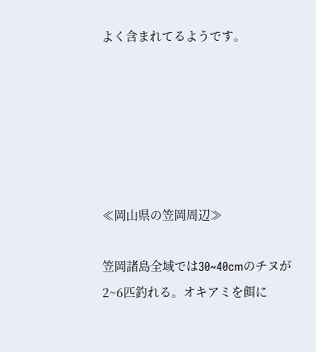よく含まれてるようです。






≪岡山県の笠岡周辺≫

笠岡諸島全域では30~40cmのチヌが2~6匹釣れる。オキアミを餌に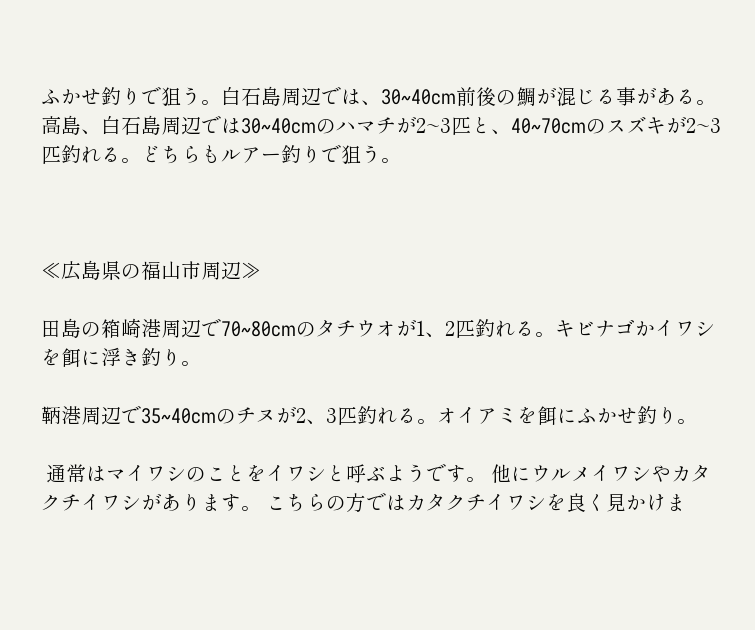ふかせ釣りで狙う。白石島周辺では、30~40cm前後の鯛が混じる事がある。高島、白石島周辺では30~40cmのハマチが2~3匹と、40~70cmのスズキが2~3匹釣れる。どちらもルアー釣りで狙う。



≪広島県の福山市周辺≫

田島の箱崎港周辺で70~80cmのタチウオが1、2匹釣れる。キビナゴかイワシを餌に浮き釣り。

鞆港周辺で35~40cmのチヌが2、3匹釣れる。オイアミを餌にふかせ釣り。

 通常はマイワシのことをイワシと呼ぶようです。 他にウルメイワシやカタクチイワシがあります。 こちらの方ではカタクチイワシを良く見かけま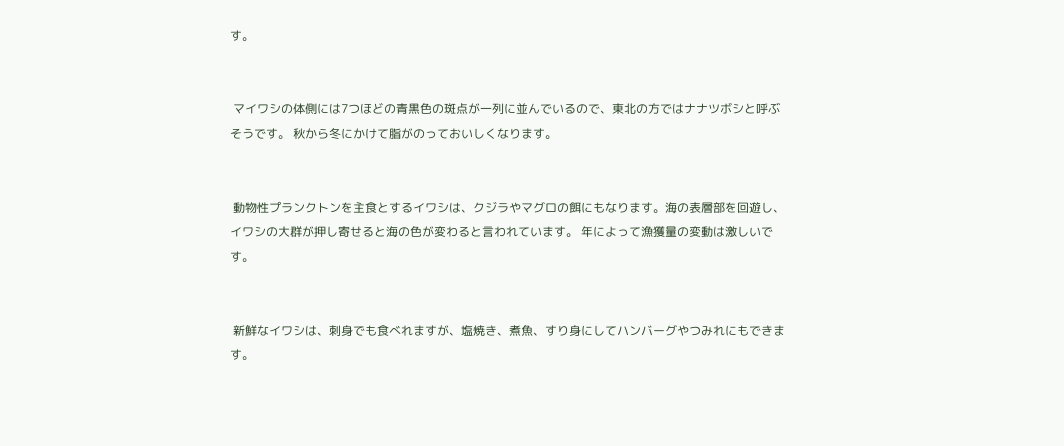す。


 マイワシの体側には7つほどの青黒色の斑点が一列に並んでいるので、東北の方ではナナツボシと呼ぶそうです。 秋から冬にかけて脂がのっておいしくなります。


 動物性プランクトンを主食とするイワシは、クジラやマグロの餌にもなります。海の表層部を回遊し、イワシの大群が押し寄せると海の色が変わると言われています。 年によって漁獲量の変動は激しいです。


 新鮮なイワシは、刺身でも食べれますが、塩焼き、煮魚、すり身にしてハンバーグやつみれにもできます。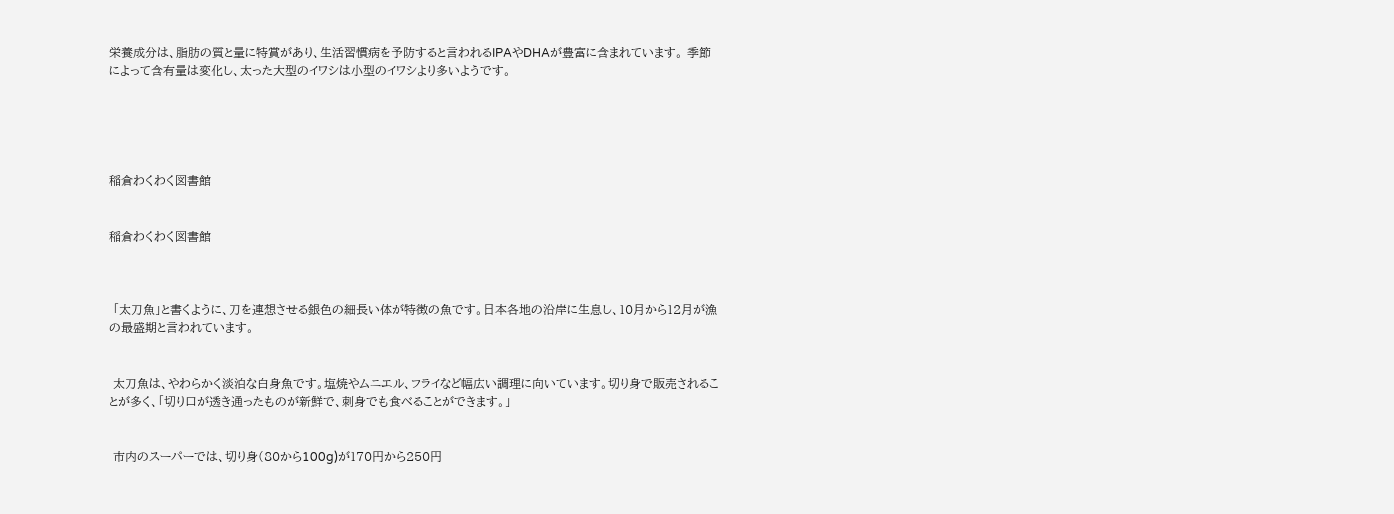栄養成分は、脂肪の質と量に特賞があり、生活習慣病を予防すると言われるIPAやDHAが豊富に含まれています。 季節によって含有量は変化し、太った大型のイワシは小型のイワシより多いようです。





稲倉わくわく図書館


稲倉わくわく図書館



 「太刀魚」と書くように、刀を連想させる銀色の細長い体が特徴の魚です。日本各地の沿岸に生息し、10月から12月が漁の最盛期と言われています。


 太刀魚は、やわらかく淡泊な白身魚です。塩焼やムニエル、フライなど幅広い調理に向いています。切り身で販売されることが多く、「切り口が透き通ったものが新鮮で、刺身でも食べることができます。」


 市内のスーパーでは、切り身(80から100g)が170円から250円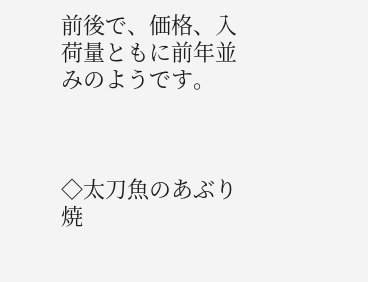前後で、価格、入荷量ともに前年並みのようです。



◇太刀魚のあぶり焼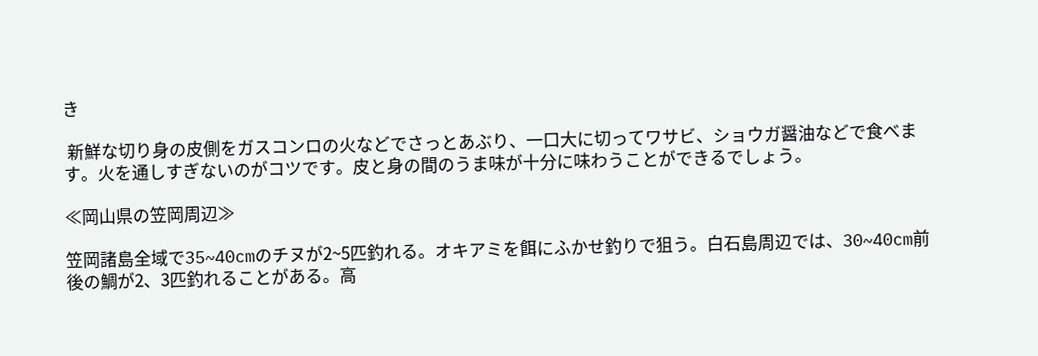き

 新鮮な切り身の皮側をガスコンロの火などでさっとあぶり、一口大に切ってワサビ、ショウガ醤油などで食べます。火を通しすぎないのがコツです。皮と身の間のうま味が十分に味わうことができるでしょう。

≪岡山県の笠岡周辺≫

笠岡諸島全域で35~40cmのチヌが2~5匹釣れる。オキアミを餌にふかせ釣りで狙う。白石島周辺では、30~40cm前後の鯛が2、3匹釣れることがある。高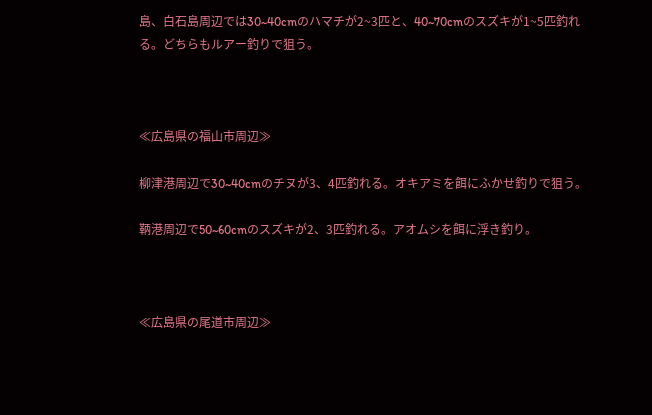島、白石島周辺では30~40cmのハマチが2~3匹と、40~70cmのスズキが1~5匹釣れる。どちらもルアー釣りで狙う。



≪広島県の福山市周辺≫

柳津港周辺で30~40cmのチヌが3、4匹釣れる。オキアミを餌にふかせ釣りで狙う。

鞆港周辺で50~60cmのスズキが2、3匹釣れる。アオムシを餌に浮き釣り。



≪広島県の尾道市周辺≫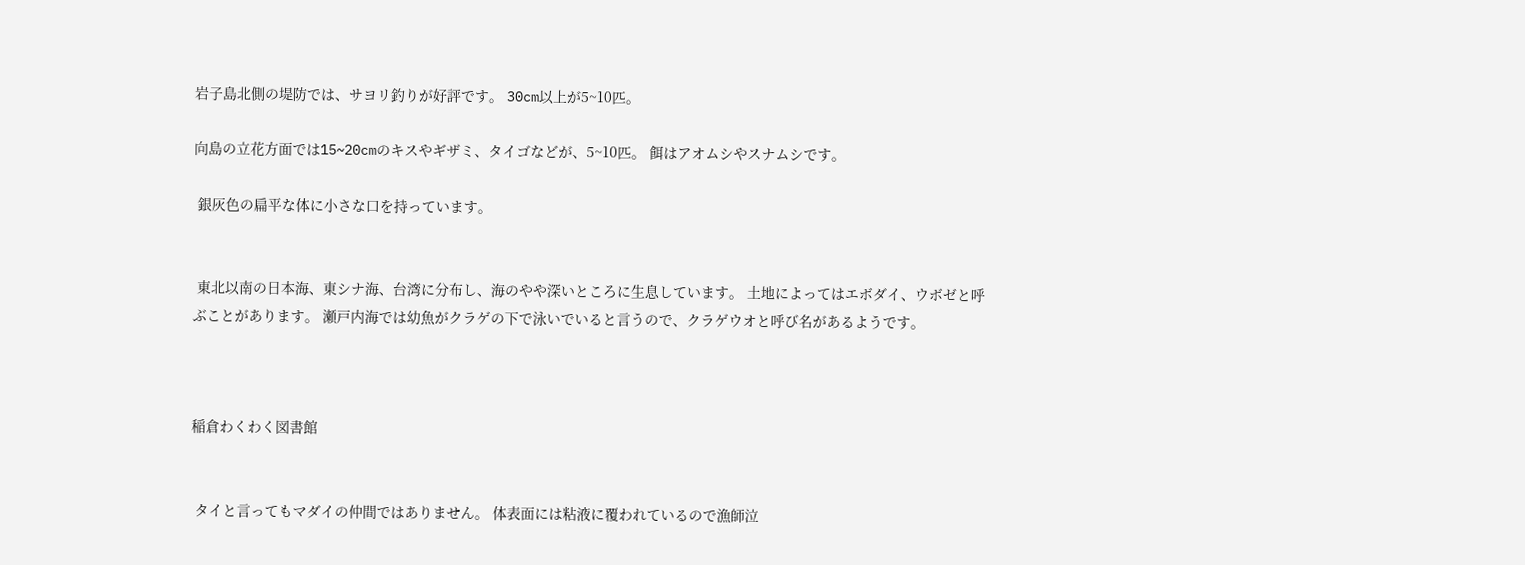岩子島北側の堤防では、サヨリ釣りが好評です。 30cm以上が5~10匹。

向島の立花方面では15~20cmのキスやギザミ、タイゴなどが、5~10匹。 餌はアオムシやスナムシです。

 銀灰色の扁平な体に小さな口を持っています。


 東北以南の日本海、東シナ海、台湾に分布し、海のやや深いところに生息しています。 土地によってはエボダイ、ウボゼと呼ぶことがあります。 瀬戸内海では幼魚がクラゲの下で泳いでいると言うので、クラゲウオと呼び名があるようです。



稲倉わくわく図書館


 タイと言ってもマダイの仲間ではありません。 体表面には粘液に覆われているので漁師泣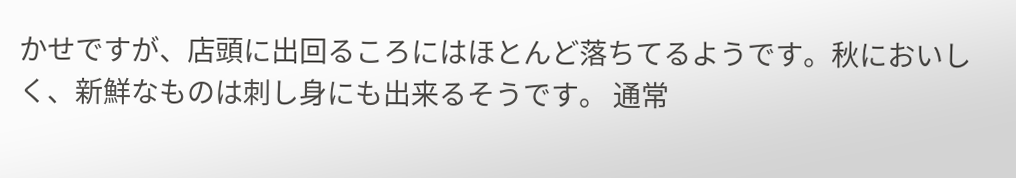かせですが、店頭に出回るころにはほとんど落ちてるようです。秋においしく、新鮮なものは刺し身にも出来るそうです。 通常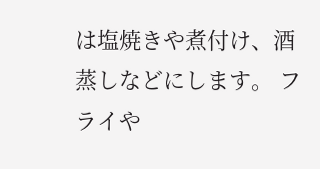は塩焼きや煮付け、酒蒸しなどにします。 フライや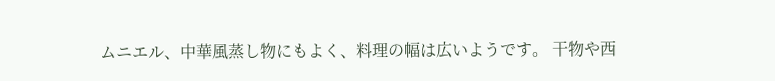ムニエル、中華風蒸し物にもよく、料理の幅は広いようです。 干物や西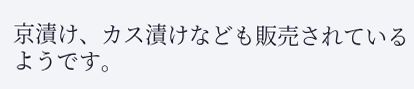京漬け、カス漬けなども販売されているようです。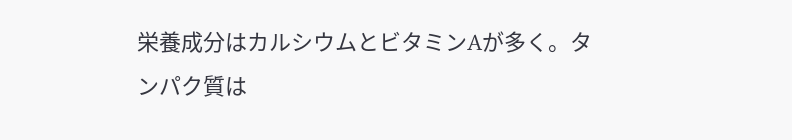栄養成分はカルシウムとビタミンAが多く。タンパク質は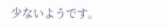少ないようです。